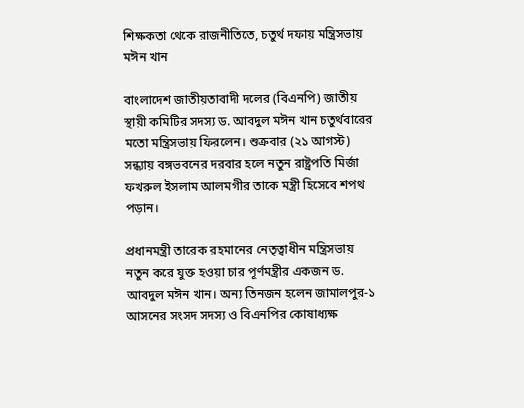শিক্ষকতা থেকে রাজনীতিতে, চতুর্থ দফায় মন্ত্রিসভায় মঈন খান

বাংলাদেশ জাতীয়তাবাদী দলের (বিএনপি) জাতীয় স্থায়ী কমিটির সদস্য ড. আবদুল মঈন খান চতুর্থবারের মতো মন্ত্রিসভায় ফিরলেন। শুক্রবার (২১ আগস্ট) সন্ধ্যায় বঙ্গভবনের দরবার হলে নতুন রাষ্ট্রপতি মির্জা ফখরুল ইসলাম আলমগীর তাকে মন্ত্রী হিসেবে শপথ পড়ান।

প্রধানমন্ত্রী তারেক রহমানের নেতৃত্বাধীন মন্ত্রিসভায় নতুন করে যুক্ত হওয়া চার পূর্ণমন্ত্রীর একজন ড. আবদুল মঈন খান। অন্য তিনজন হলেন জামালপুর-১ আসনের সংসদ সদস্য ও বিএনপির কোষাধ্যক্ষ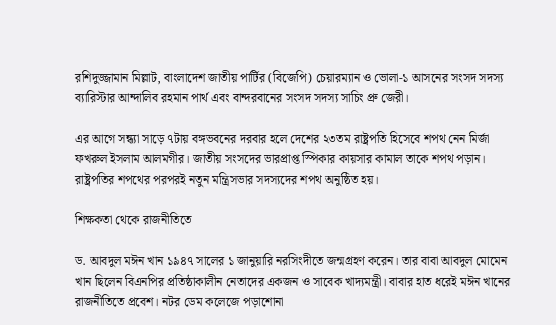রশিদুজ্জামান মিল্লাট, বাংলাদেশ জাতীয় পার্টির (বিজেপি) চেয়ারম্যান ও ভোলা-১ আসনের সংসদ সদস্য ব্যারিস্টার আন্দালিব রহমান পার্থ এবং বান্দরবানের সংসদ সদস্য সাচিং প্রু জেরী।

এর আগে সন্ধ্যা সাড়ে ৭টায় বঙ্গভবনের দরবার হলে দেশের ২৩তম রাষ্ট্রপতি হিসেবে শপথ নেন মির্জা ফখরুল ইসলাম আলমগীর। জাতীয় সংসদের ভারপ্রাপ্ত স্পিকার কায়সার কামাল তাকে শপথ পড়ান। রাষ্ট্রপতির শপথের পরপরই নতুন মন্ত্রিসভার সদস্যদের শপথ অনুষ্ঠিত হয়।

শিক্ষকতা থেকে রাজনীতিতে

ড. আবদুল মঈন খান ১৯৪৭ সালের ১ জানুয়ারি নরসিংদীতে জন্মগ্রহণ করেন। তার বাবা আবদুল মোমেন খান ছিলেন বিএনপির প্রতিষ্ঠাকালীন নেতাদের একজন ও সাবেক খাদ্যমন্ত্রী। বাবার হাত ধরেই মঈন খানের রাজনীতিতে প্রবেশ। নটর ডেম কলেজে পড়াশোনা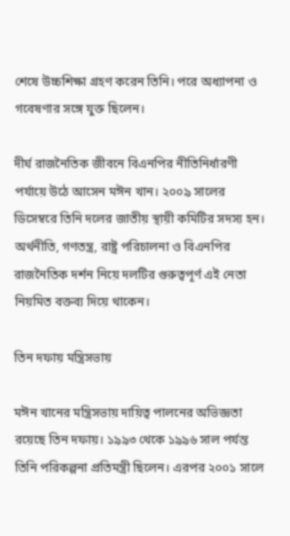শেষে উচ্চশিক্ষা গ্রহণ করেন তিনি। পরে অধ্যাপনা ও গবেষণার সঙ্গে যুক্ত ছিলেন।

দীর্ঘ রাজনৈতিক জীবনে বিএনপির নীতিনির্ধারণী পর্যায়ে উঠে আসেন মঈন খান। ২০০৯ সালের ডিসেম্বরে তিনি দলের জাতীয় স্থায়ী কমিটির সদস্য হন। অর্থনীতি, গণতন্ত্র, রাষ্ট্র পরিচালনা ও বিএনপির রাজনৈতিক দর্শন নিয়ে দলটির গুরুত্বপূর্ণ এই নেতা নিয়মিত বক্তব্য দিয়ে থাকেন।

তিন দফায় মন্ত্রিসভায়

মঈন খানের মন্ত্রিসভায় দায়িত্ব পালনের অভিজ্ঞতা রয়েছে তিন দফায়। ১৯৯৩ থেকে ১৯৯৬ সাল পর্যন্ত তিনি পরিকল্পনা প্রতিমন্ত্রী ছিলেন। এরপর ২০০১ সালে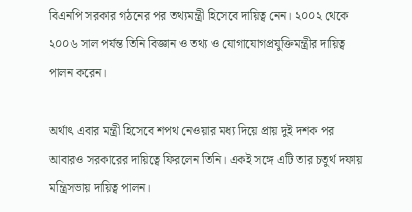বিএনপি সরকার গঠনের পর তথ্যমন্ত্রী হিসেবে দায়িত্ব নেন। ২০০২ থেকে ২০০৬ সাল পর্যন্ত তিনি বিজ্ঞান ও তথ্য ও যোগাযোগপ্রযুক্তিমন্ত্রীর দায়িত্ব পালন করেন।

অর্থাৎ এবার মন্ত্রী হিসেবে শপথ নেওয়ার মধ্য দিয়ে প্রায় দুই দশক পর আবারও সরকারের দায়িত্বে ফিরলেন তিনি। একই সঙ্গে এটি তার চতুর্থ দফায় মন্ত্রিসভায় দায়িত্ব পালন।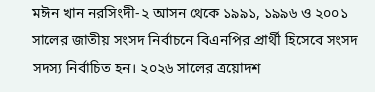মঈন খান নরসিংদী-২ আসন থেকে ১৯৯১, ১৯৯৬ ও ২০০১ সালের জাতীয় সংসদ নির্বাচনে বিএনপির প্রার্থী হিসেবে সংসদ সদস্য নির্বাচিত হন। ২০২৬ সালের ত্রয়োদশ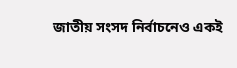জাতীয় সংসদ নির্বাচনেও একই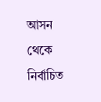আসন থেকে নির্বাচিত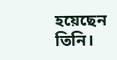হয়েছেন তিনি।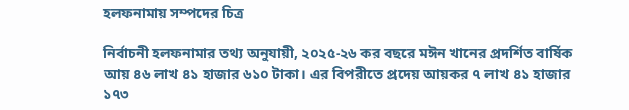হলফনামায় সম্পদের চিত্র

নির্বাচনী হলফনামার তথ্য অনুযায়ী, ২০২৫-২৬ কর বছরে মঈন খানের প্রদর্শিত বার্ষিক আয় ৪৬ লাখ ৪১ হাজার ৬১০ টাকা। এর বিপরীতে প্রদেয় আয়কর ৭ লাখ ৪১ হাজার ১৭৩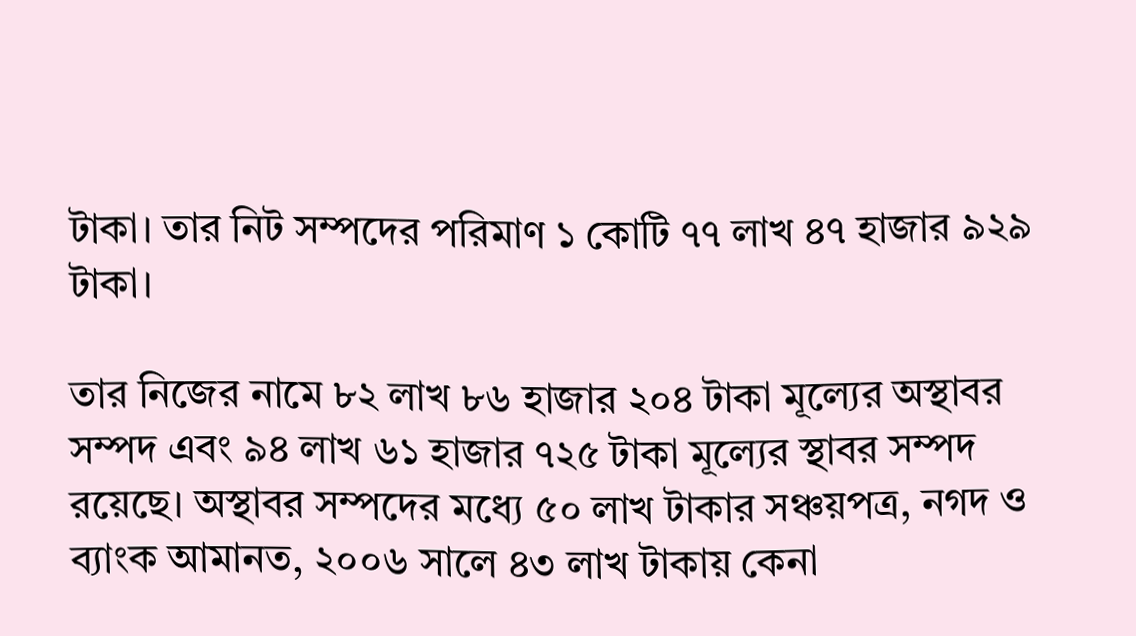টাকা। তার নিট সম্পদের পরিমাণ ১ কোটি ৭৭ লাখ ৪৭ হাজার ৯২৯ টাকা।

তার নিজের নামে ৮২ লাখ ৮৬ হাজার ২০৪ টাকা মূল্যের অস্থাবর সম্পদ এবং ৯৪ লাখ ৬১ হাজার ৭২৫ টাকা মূল্যের স্থাবর সম্পদ রয়েছে। অস্থাবর সম্পদের মধ্যে ৫০ লাখ টাকার সঞ্চয়পত্র, নগদ ও ব্যাংক আমানত, ২০০৬ সালে ৪৩ লাখ টাকায় কেনা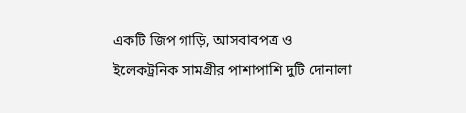একটি জিপ গাড়ি, আসবাবপত্র ও ইলেকট্রনিক সামগ্রীর পাশাপাশি দুটি দোনালা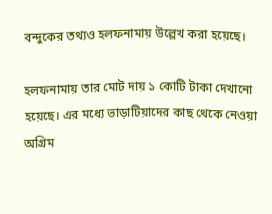বন্দুকের তথ্যও হলফনামায় উল্লেখ করা হয়েছে।

হলফনামায় তার মোট দায় ১ কোটি টাকা দেখানো হয়েছে। এর মধ্যে ভাড়াটিয়াদের কাছ থেকে নেওয়া অগ্রিম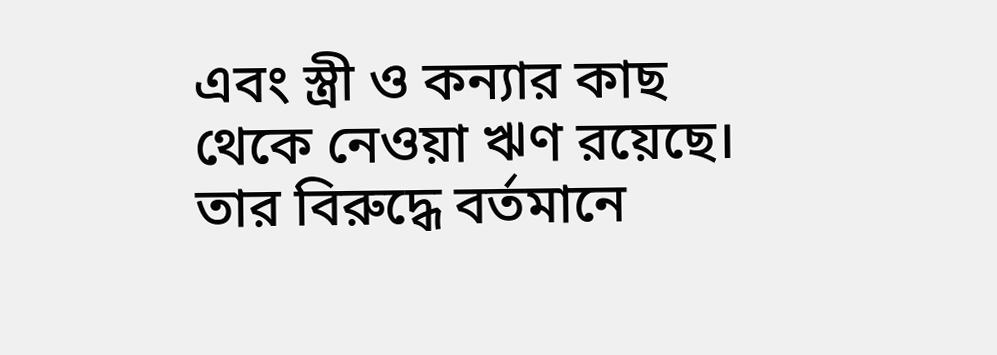এবং স্ত্রী ও কন্যার কাছ থেকে নেওয়া ঋণ রয়েছে। তার বিরুদ্ধে বর্তমানে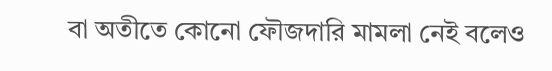বা অতীতে কোনো ফৌজদারি মামলা নেই বলেও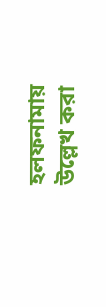হলফনামায় উল্লেখ করা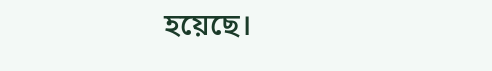হয়েছে।